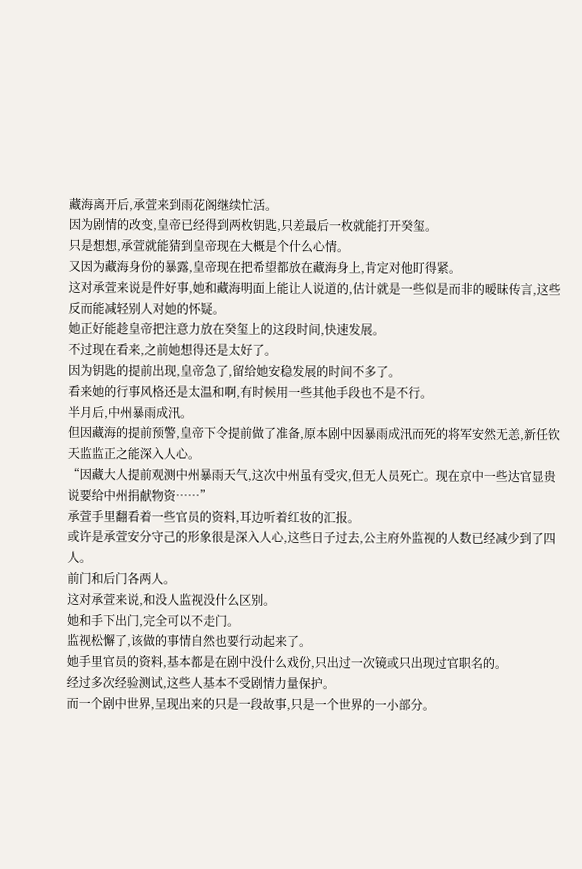藏海离开后,承萱来到雨花阁继续忙活。
因为剧情的改变,皇帝已经得到两枚钥匙,只差最后一枚就能打开癸玺。
只是想想,承萱就能猜到皇帝现在大概是个什么心情。
又因为藏海身份的暴露,皇帝现在把希望都放在藏海身上,肯定对他盯得紧。
这对承萱来说是件好事,她和藏海明面上能让人说道的,估计就是一些似是而非的暧昧传言,这些反而能减轻别人对她的怀疑。
她正好能趁皇帝把注意力放在癸玺上的这段时间,快速发展。
不过现在看来,之前她想得还是太好了。
因为钥匙的提前出现,皇帝急了,留给她安稳发展的时间不多了。
看来她的行事风格还是太温和啊,有时候用一些其他手段也不是不行。
半月后,中州暴雨成汛。
但因藏海的提前预警,皇帝下令提前做了准备,原本剧中因暴雨成汛而死的将军安然无恙,新任钦天监监正之能深入人心。
“因藏大人提前观测中州暴雨天气,这次中州虽有受灾,但无人员死亡。现在京中一些达官显贵说要给中州捐献物资……”
承萱手里翻看着一些官员的资料,耳边听着红妆的汇报。
或许是承萱安分守己的形象很是深入人心,这些日子过去,公主府外监视的人数已经减少到了四人。
前门和后门各两人。
这对承萱来说,和没人监视没什么区别。
她和手下出门,完全可以不走门。
监视松懈了,该做的事情自然也要行动起来了。
她手里官员的资料,基本都是在剧中没什么戏份,只出过一次镜或只出现过官职名的。
经过多次经验测试,这些人基本不受剧情力量保护。
而一个剧中世界,呈现出来的只是一段故事,只是一个世界的一小部分。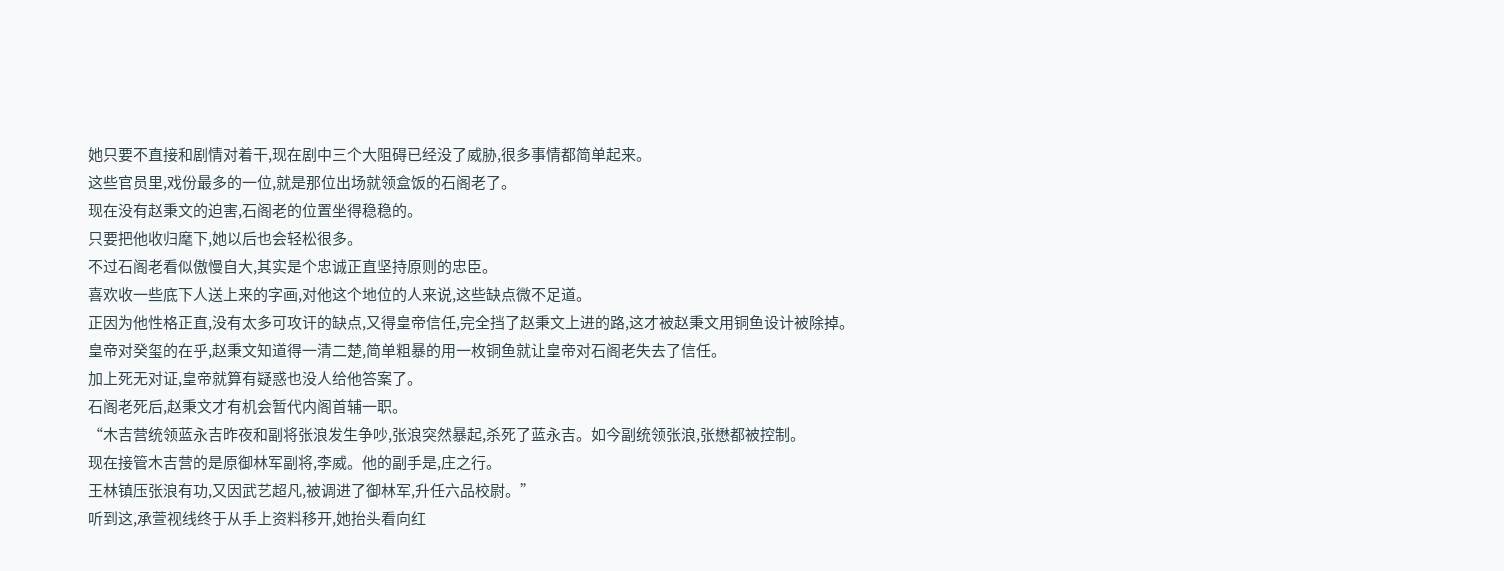她只要不直接和剧情对着干,现在剧中三个大阻碍已经没了威胁,很多事情都简单起来。
这些官员里,戏份最多的一位,就是那位出场就领盒饭的石阁老了。
现在没有赵秉文的迫害,石阁老的位置坐得稳稳的。
只要把他收归麾下,她以后也会轻松很多。
不过石阁老看似傲慢自大,其实是个忠诚正直坚持原则的忠臣。
喜欢收一些底下人送上来的字画,对他这个地位的人来说,这些缺点微不足道。
正因为他性格正直,没有太多可攻讦的缺点,又得皇帝信任,完全挡了赵秉文上进的路,这才被赵秉文用铜鱼设计被除掉。
皇帝对癸玺的在乎,赵秉文知道得一清二楚,简单粗暴的用一枚铜鱼就让皇帝对石阁老失去了信任。
加上死无对证,皇帝就算有疑惑也没人给他答案了。
石阁老死后,赵秉文才有机会暂代内阁首辅一职。
“木吉营统领蓝永吉昨夜和副将张浪发生争吵,张浪突然暴起,杀死了蓝永吉。如今副统领张浪,张懋都被控制。
现在接管木吉营的是原御林军副将,李威。他的副手是,庄之行。
王林镇压张浪有功,又因武艺超凡,被调进了御林军,升任六品校尉。”
听到这,承萱视线终于从手上资料移开,她抬头看向红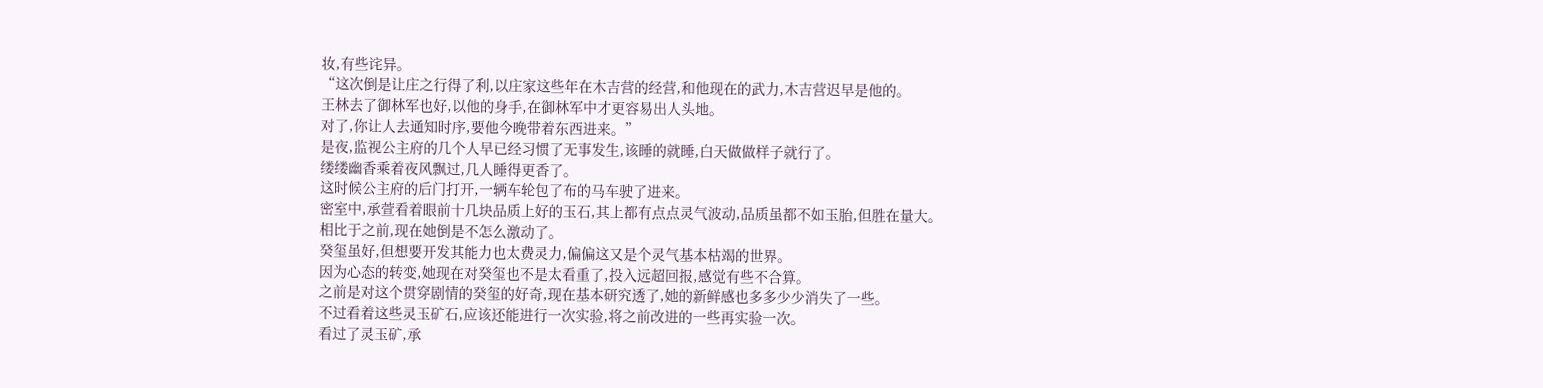妆,有些诧异。
“这次倒是让庄之行得了利,以庄家这些年在木吉营的经营,和他现在的武力,木吉营迟早是他的。
王林去了御林军也好,以他的身手,在御林军中才更容易出人头地。
对了,你让人去通知时序,要他今晚带着东西进来。”
是夜,监视公主府的几个人早已经习惯了无事发生,该睡的就睡,白天做做样子就行了。
缕缕幽香乘着夜风飘过,几人睡得更香了。
这时候公主府的后门打开,一辆车轮包了布的马车驶了进来。
密室中,承萱看着眼前十几块品质上好的玉石,其上都有点点灵气波动,品质虽都不如玉胎,但胜在量大。
相比于之前,现在她倒是不怎么激动了。
癸玺虽好,但想要开发其能力也太费灵力,偏偏这又是个灵气基本枯竭的世界。
因为心态的转变,她现在对癸玺也不是太看重了,投入远超回报,感觉有些不合算。
之前是对这个贯穿剧情的癸玺的好奇,现在基本研究透了,她的新鲜感也多多少少消失了一些。
不过看着这些灵玉矿石,应该还能进行一次实验,将之前改进的一些再实验一次。
看过了灵玉矿,承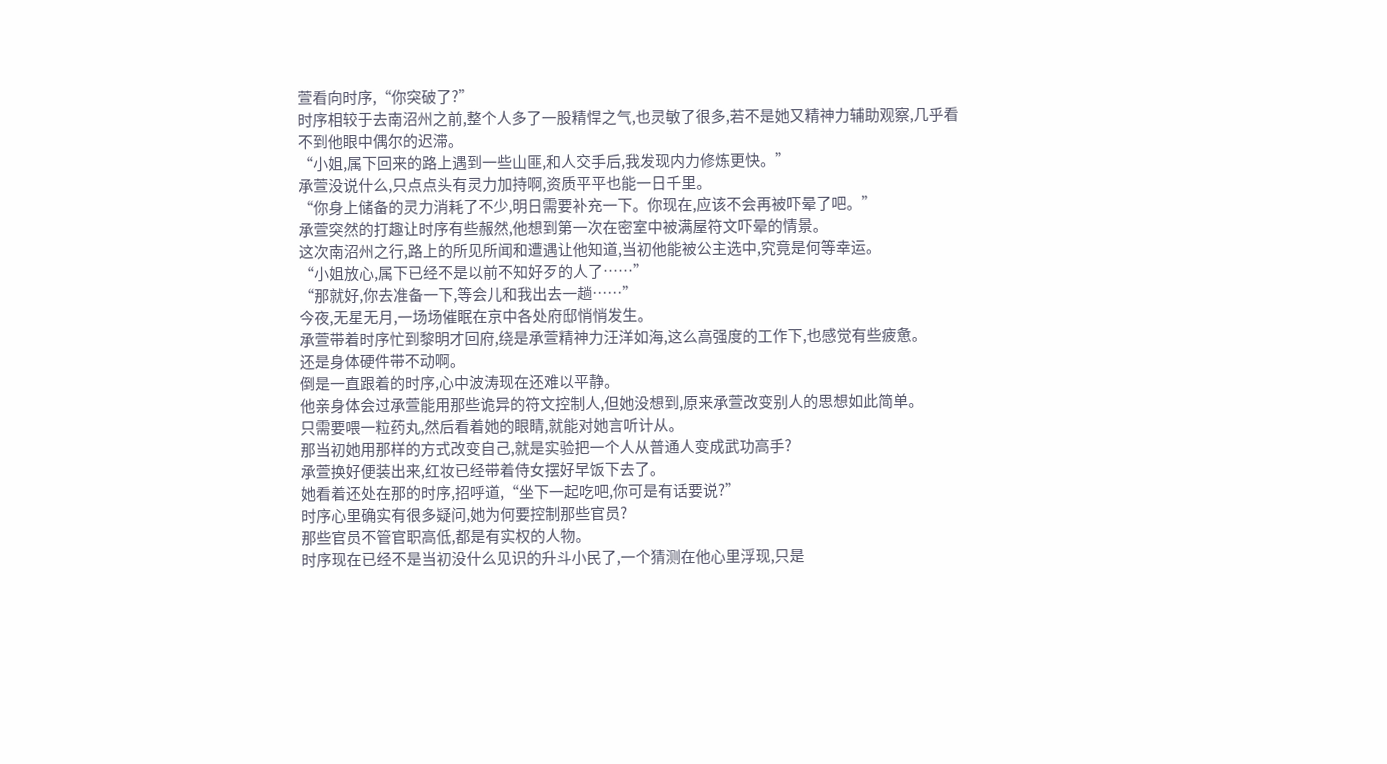萱看向时序,“你突破了?”
时序相较于去南沼州之前,整个人多了一股精悍之气,也灵敏了很多,若不是她又精神力辅助观察,几乎看不到他眼中偶尔的迟滞。
“小姐,属下回来的路上遇到一些山匪,和人交手后,我发现内力修炼更快。”
承萱没说什么,只点点头有灵力加持啊,资质平平也能一日千里。
“你身上储备的灵力消耗了不少,明日需要补充一下。你现在,应该不会再被吓晕了吧。”
承萱突然的打趣让时序有些赧然,他想到第一次在密室中被满屋符文吓晕的情景。
这次南沼州之行,路上的所见所闻和遭遇让他知道,当初他能被公主选中,究竟是何等幸运。
“小姐放心,属下已经不是以前不知好歹的人了……”
“那就好,你去准备一下,等会儿和我出去一趟……”
今夜,无星无月,一场场催眠在京中各处府邸悄悄发生。
承萱带着时序忙到黎明才回府,绕是承萱精神力汪洋如海,这么高强度的工作下,也感觉有些疲惫。
还是身体硬件带不动啊。
倒是一直跟着的时序,心中波涛现在还难以平静。
他亲身体会过承萱能用那些诡异的符文控制人,但她没想到,原来承萱改变别人的思想如此简单。
只需要喂一粒药丸,然后看着她的眼睛,就能对她言听计从。
那当初她用那样的方式改变自己,就是实验把一个人从普通人变成武功高手?
承萱换好便装出来,红妆已经带着侍女摆好早饭下去了。
她看着还处在那的时序,招呼道,“坐下一起吃吧,你可是有话要说?”
时序心里确实有很多疑问,她为何要控制那些官员?
那些官员不管官职高低,都是有实权的人物。
时序现在已经不是当初没什么见识的升斗小民了,一个猜测在他心里浮现,只是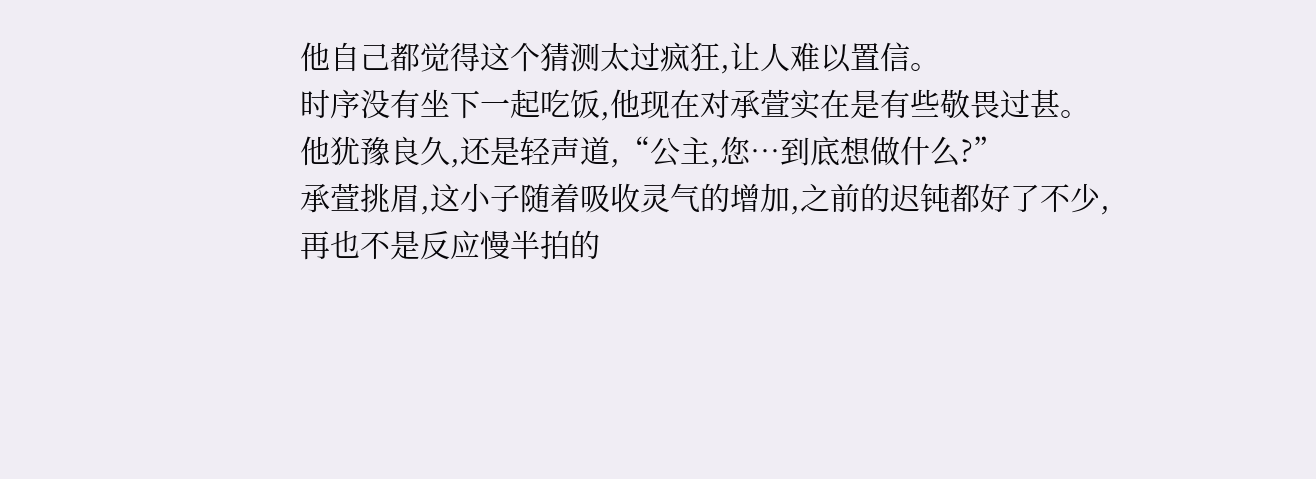他自己都觉得这个猜测太过疯狂,让人难以置信。
时序没有坐下一起吃饭,他现在对承萱实在是有些敬畏过甚。
他犹豫良久,还是轻声道,“公主,您…到底想做什么?”
承萱挑眉,这小子随着吸收灵气的增加,之前的迟钝都好了不少,再也不是反应慢半拍的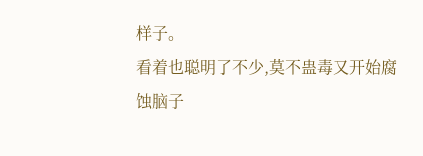样子。
看着也聪明了不少,莫不蛊毒又开始腐蚀脑子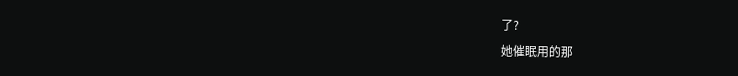了?
她催眠用的那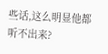些话,这么明显他都听不出来?